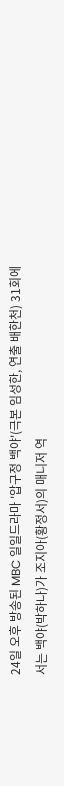24일 오후 방송된 MBC 일일드라마 '압구정 백야'(극본 임성한, 연출 배한천) 31회에서는 백야(박하나)가 조지아(황정서)의 매니저 역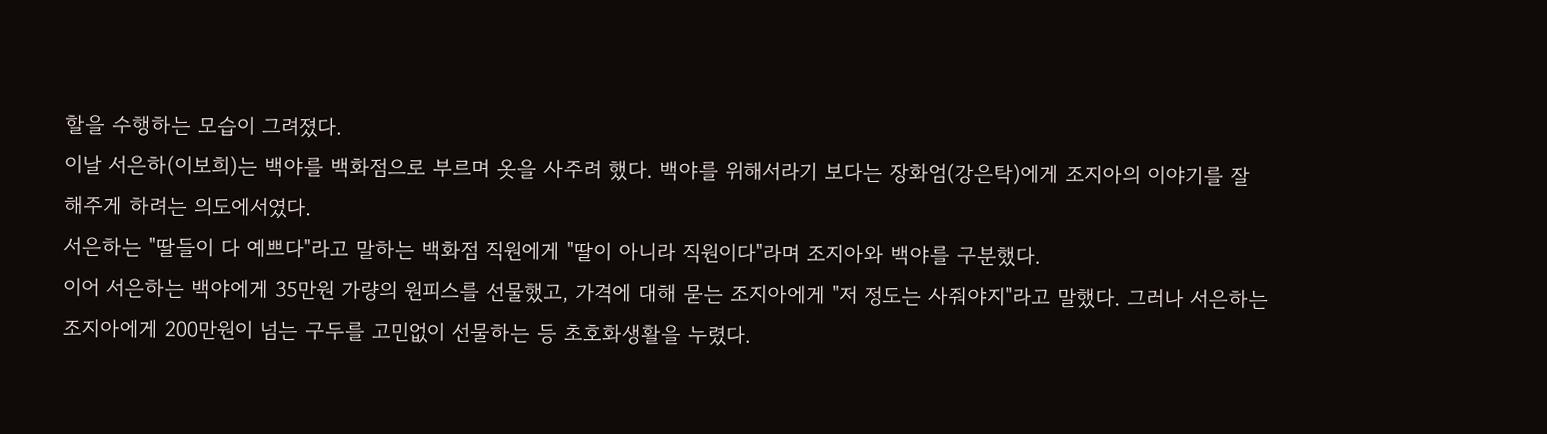할을 수행하는 모습이 그려졌다.
이날 서은하(이보희)는 백야를 백화점으로 부르며 옷을 사주려 했다. 백야를 위해서라기 보다는 장화엄(강은탁)에게 조지아의 이야기를 잘 해주게 하려는 의도에서였다.
서은하는 "딸들이 다 예쁘다"라고 말하는 백화점 직원에게 "딸이 아니라 직원이다"라며 조지아와 백야를 구분했다.
이어 서은하는 백야에게 35만원 가량의 원피스를 선물했고, 가격에 대해 묻는 조지아에게 "저 정도는 사줘야지"라고 말했다. 그러나 서은하는 조지아에게 200만원이 넘는 구두를 고민없이 선물하는 등 초호화생활을 누렸다.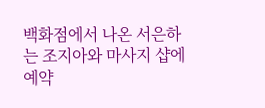백화점에서 나온 서은하는 조지아와 마사지 샵에 예약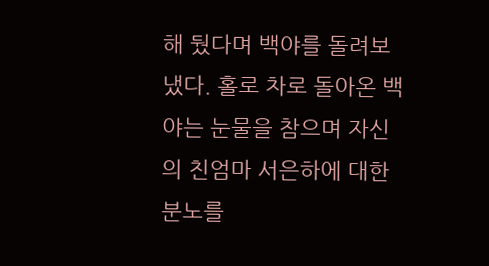해 뒀다며 백야를 돌려보냈다. 홀로 차로 돌아온 백야는 눈물을 참으며 자신의 친엄마 서은하에 대한 분노를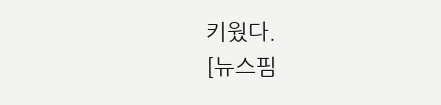키웠다.
[뉴스핌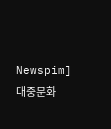Newspim] 대중문화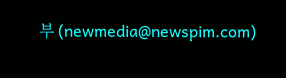부 (newmedia@newspim.com)